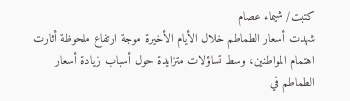كتبت/ شيماء عصام
شهدت أسعار الطماطم خلال الأيام الأخيرة موجة ارتفاع ملحوظة أثارت اهتمام المواطنين، وسط تساؤلات متزايدة حول أسباب زيادة أسعار الطماطم في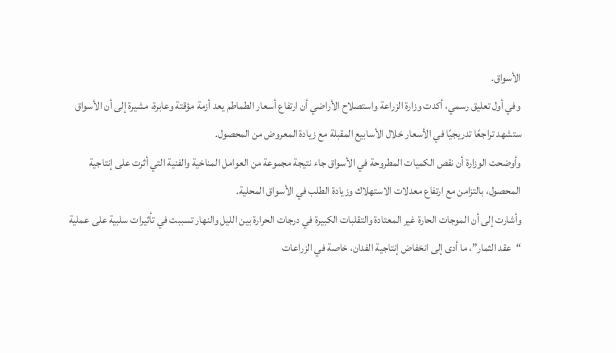الأسواق.
وفي أول تعليق رسمي، أكدت وزارة الزراعة واستصلاح الأراضي أن ارتفاع أسعار الطماطم يعد أزمة مؤقتة وعابرة، مشيرة إلى أن الأسواق ستشهد تراجعًا تدريجيًا في الأسعار خلال الأسابيع المقبلة مع زيادة المعروض من المحصول.
وأوضحت الوزارة أن نقص الكميات المطروحة في الأسواق جاء نتيجة مجموعة من العوامل المناخية والفنية التي أثرت على إنتاجية المحصول، بالتزامن مع ارتفاع معدلات الاستهلاك وزيادة الطلب في الأسواق المحلية.
وأشارت إلى أن الموجات الحارة غير المعتادة والتقلبات الكبيرة في درجات الحرارة بين الليل والنهار تسببت في تأثيرات سلبية على عملية “عقد الثمار”، ما أدى إلى انخفاض إنتاجية الفدان، خاصة في الزراعات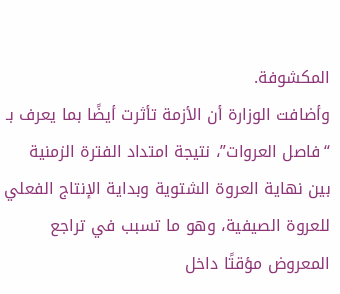المكشوفة.
وأضافت الوزارة أن الأزمة تأثرت أيضًا بما يعرف بـ “فاصل العروات”، نتيجة امتداد الفترة الزمنية بين نهاية العروة الشتوية وبداية الإنتاج الفعلي للعروة الصيفية، وهو ما تسبب في تراجع المعروض مؤقتًا داخل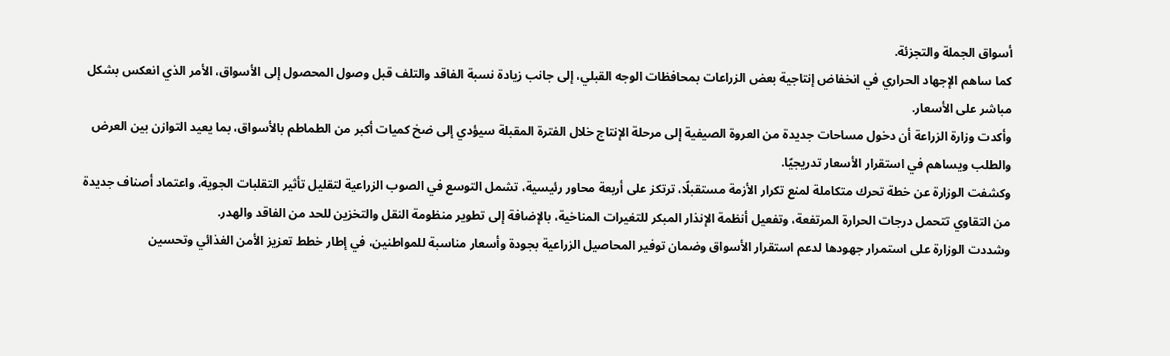أسواق الجملة والتجزئة.
كما ساهم الإجهاد الحراري في انخفاض إنتاجية بعض الزراعات بمحافظات الوجه القبلي، إلى جانب زيادة نسبة الفاقد والتلف قبل وصول المحصول إلى الأسواق، الأمر الذي انعكس بشكل مباشر على الأسعار.
وأكدت وزارة الزراعة أن دخول مساحات جديدة من العروة الصيفية إلى مرحلة الإنتاج خلال الفترة المقبلة سيؤدي إلى ضخ كميات أكبر من الطماطم بالأسواق، بما يعيد التوازن بين العرض والطلب ويساهم في استقرار الأسعار تدريجيًا.
وكشفت الوزارة عن خطة تحرك متكاملة لمنع تكرار الأزمة مستقبلًا، ترتكز على أربعة محاور رئيسية، تشمل التوسع في الصوب الزراعية لتقليل تأثير التقلبات الجوية، واعتماد أصناف جديدة من التقاوي تتحمل درجات الحرارة المرتفعة، وتفعيل أنظمة الإنذار المبكر للتغيرات المناخية، بالإضافة إلى تطوير منظومة النقل والتخزين للحد من الفاقد والهدر.
وشددت الوزارة على استمرار جهودها لدعم استقرار الأسواق وضمان توفير المحاصيل الزراعية بجودة وأسعار مناسبة للمواطنين، في إطار خطط تعزيز الأمن الغذائي وتحسين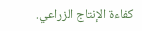كفاءة الإنتاج الزراعي.